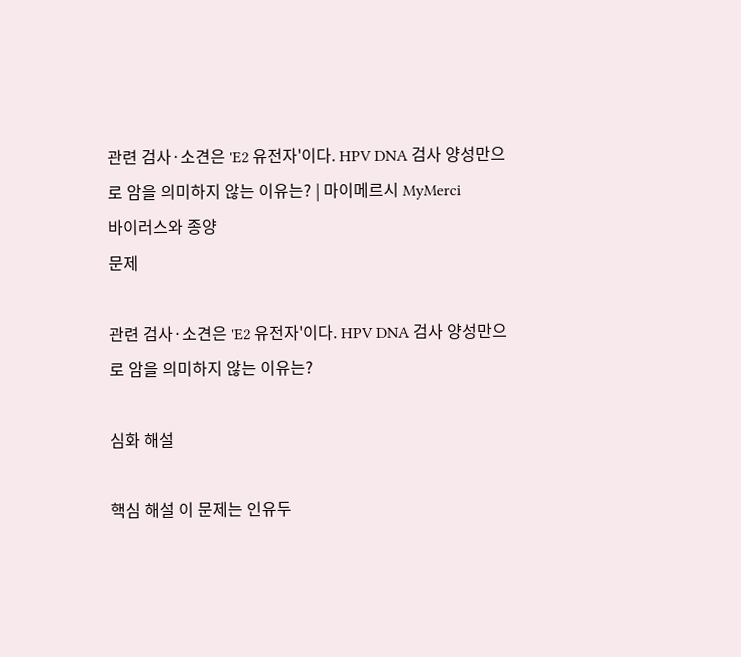관련 검사·소견은 'E2 유전자'이다. HPV DNA 검사 양성만으로 암을 의미하지 않는 이유는? | 마이메르시 MyMerci
바이러스와 종양
문제

관련 검사·소견은 'E2 유전자'이다. HPV DNA 검사 양성만으로 암을 의미하지 않는 이유는?

심화 해설

핵심 해설 이 문제는 인유두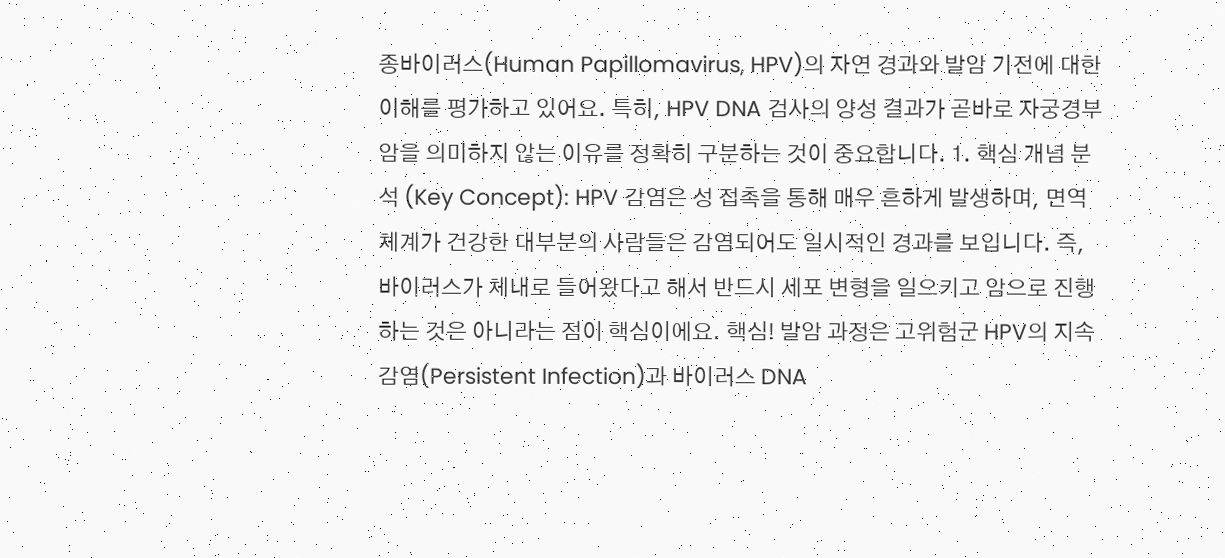종바이러스(Human Papillomavirus, HPV)의 자연 경과와 발암 기전에 대한 이해를 평가하고 있어요. 특히, HPV DNA 검사의 양성 결과가 곧바로 자궁경부암을 의미하지 않는 이유를 정확히 구분하는 것이 중요합니다. 1. 핵심 개념 분석 (Key Concept): HPV 감염은 성 접촉을 통해 매우 흔하게 발생하며, 면역 체계가 건강한 대부분의 사람들은 감염되어도 일시적인 경과를 보입니다. 즉, 바이러스가 체내로 들어왔다고 해서 반드시 세포 변형을 일으키고 암으로 진행하는 것은 아니라는 점이 핵심이에요. 핵심! 발암 과정은 고위험군 HPV의 지속 감염(Persistent Infection)과 바이러스 DNA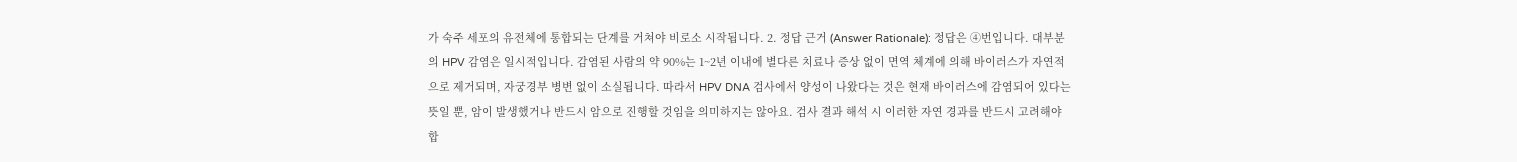가 숙주 세포의 유전체에 통합되는 단계를 거쳐야 비로소 시작됩니다. 2. 정답 근거 (Answer Rationale): 정답은 ④번입니다. 대부분의 HPV 감염은 일시적입니다. 감염된 사람의 약 90%는 1~2년 이내에 별다른 치료나 증상 없이 면역 체계에 의해 바이러스가 자연적으로 제거되며, 자궁경부 병변 없이 소실됩니다. 따라서 HPV DNA 검사에서 양성이 나왔다는 것은 현재 바이러스에 감염되어 있다는 뜻일 뿐, 암이 발생했거나 반드시 암으로 진행할 것임을 의미하지는 않아요. 검사 결과 해석 시 이러한 자연 경과를 반드시 고려해야 합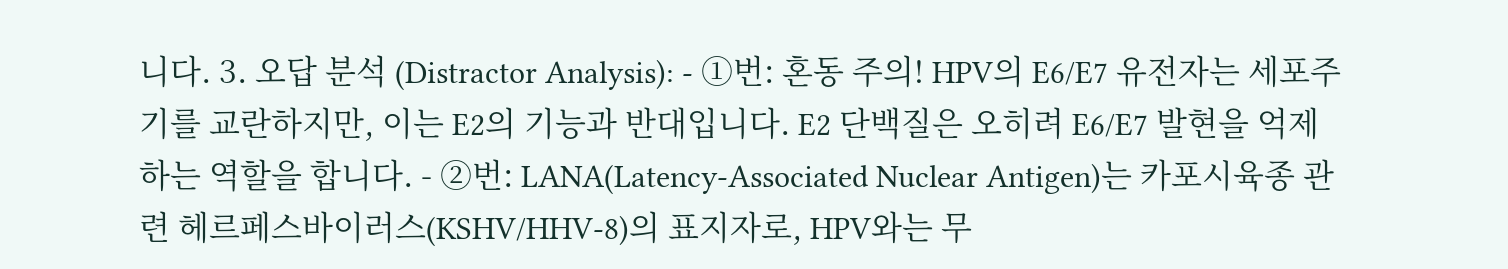니다. 3. 오답 분석 (Distractor Analysis): - ①번: 혼동 주의! HPV의 E6/E7 유전자는 세포주기를 교란하지만, 이는 E2의 기능과 반대입니다. E2 단백질은 오히려 E6/E7 발현을 억제하는 역할을 합니다. - ②번: LANA(Latency-Associated Nuclear Antigen)는 카포시육종 관련 헤르페스바이러스(KSHV/HHV-8)의 표지자로, HPV와는 무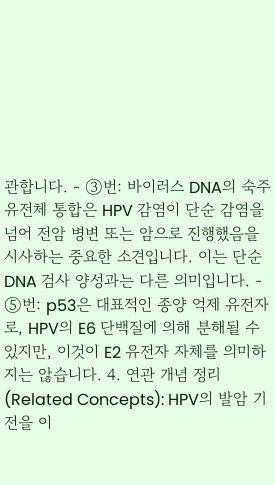관합니다. - ③번: 바이러스 DNA의 숙주 유전체 통합은 HPV 감염이 단순 감염을 넘어 전암 병변 또는 암으로 진행했음을 시사하는 중요한 소견입니다. 이는 단순 DNA 검사 양성과는 다른 의미입니다. - ⑤번: p53은 대표적인 종양 억제 유전자로, HPV의 E6 단백질에 의해 분해될 수 있지만, 이것이 E2 유전자 자체를 의미하지는 않습니다. 4. 연관 개념 정리 (Related Concepts): HPV의 발암 기전을 이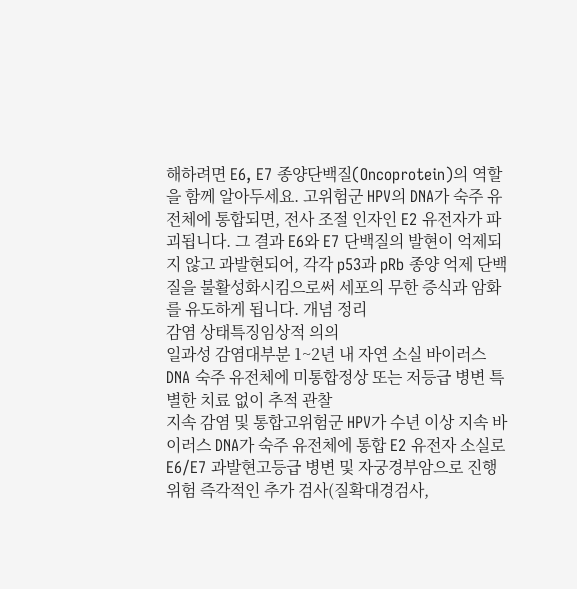해하려면 E6, E7 종양단백질(Oncoprotein)의 역할을 함께 알아두세요. 고위험군 HPV의 DNA가 숙주 유전체에 통합되면, 전사 조절 인자인 E2 유전자가 파괴됩니다. 그 결과 E6와 E7 단백질의 발현이 억제되지 않고 과발현되어, 각각 p53과 pRb 종양 억제 단백질을 불활성화시킴으로써 세포의 무한 증식과 암화를 유도하게 됩니다. 개념 정리
감염 상태특징임상적 의의
일과성 감염대부분 1~2년 내 자연 소실 바이러스 DNA 숙주 유전체에 미통합정상 또는 저등급 병변 특별한 치료 없이 추적 관찰
지속 감염 및 통합고위험군 HPV가 수년 이상 지속 바이러스 DNA가 숙주 유전체에 통합 E2 유전자 소실로 E6/E7 과발현고등급 병변 및 자궁경부암으로 진행 위험 즉각적인 추가 검사(질확대경검사,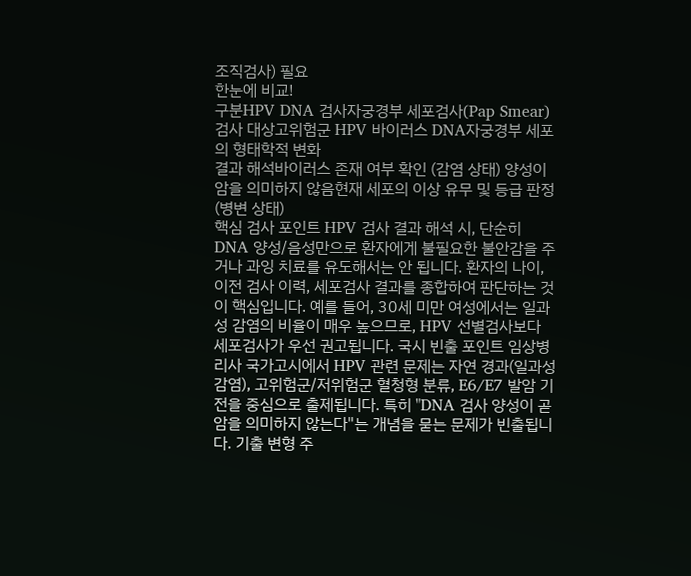조직검사) 필요
한눈에 비교!
구분HPV DNA 검사자궁경부 세포검사(Pap Smear)
검사 대상고위험군 HPV 바이러스 DNA자궁경부 세포의 형태학적 변화
결과 해석바이러스 존재 여부 확인 (감염 상태) 양성이 암을 의미하지 않음현재 세포의 이상 유무 및 등급 판정 (병변 상태)
핵심 검사 포인트 HPV 검사 결과 해석 시, 단순히 DNA 양성/음성만으로 환자에게 불필요한 불안감을 주거나 과잉 치료를 유도해서는 안 됩니다. 환자의 나이, 이전 검사 이력, 세포검사 결과를 종합하여 판단하는 것이 핵심입니다. 예를 들어, 30세 미만 여성에서는 일과성 감염의 비율이 매우 높으므로, HPV 선별검사보다 세포검사가 우선 권고됩니다. 국시 빈출 포인트 임상병리사 국가고시에서 HPV 관련 문제는 자연 경과(일과성 감염), 고위험군/저위험군 혈청형 분류, E6/E7 발암 기전을 중심으로 출제됩니다. 특히 "DNA 검사 양성이 곧 암을 의미하지 않는다"는 개념을 묻는 문제가 빈출됩니다. 기출 변형 주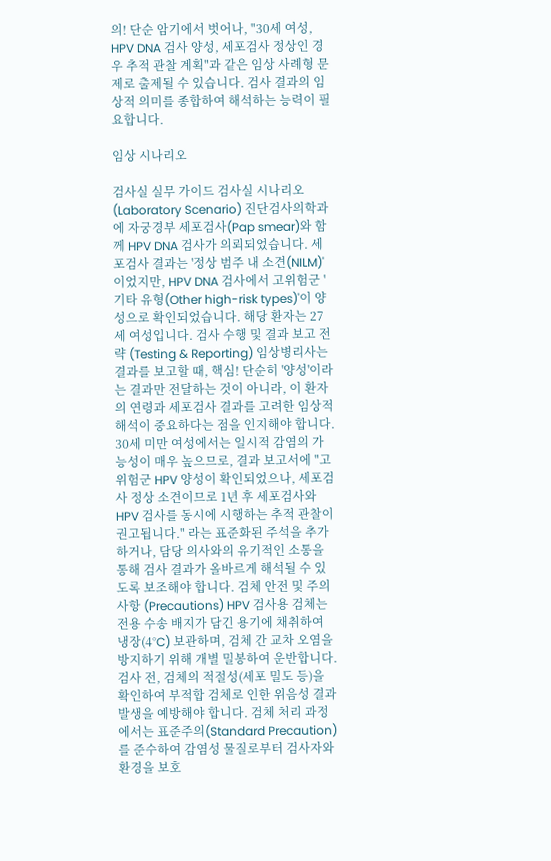의! 단순 암기에서 벗어나, "30세 여성, HPV DNA 검사 양성, 세포검사 정상인 경우 추적 관찰 계획"과 같은 임상 사례형 문제로 출제될 수 있습니다. 검사 결과의 임상적 의미를 종합하여 해석하는 능력이 필요합니다.

임상 시나리오

검사실 실무 가이드 검사실 시나리오 (Laboratory Scenario) 진단검사의학과에 자궁경부 세포검사(Pap smear)와 함께 HPV DNA 검사가 의뢰되었습니다. 세포검사 결과는 '정상 범주 내 소견(NILM)'이었지만, HPV DNA 검사에서 고위험군 '기타 유형(Other high-risk types)'이 양성으로 확인되었습니다. 해당 환자는 27세 여성입니다. 검사 수행 및 결과 보고 전략 (Testing & Reporting) 임상병리사는 결과를 보고할 때, 핵심! 단순히 '양성'이라는 결과만 전달하는 것이 아니라, 이 환자의 연령과 세포검사 결과를 고려한 임상적 해석이 중요하다는 점을 인지해야 합니다. 30세 미만 여성에서는 일시적 감염의 가능성이 매우 높으므로, 결과 보고서에 "고위험군 HPV 양성이 확인되었으나, 세포검사 정상 소견이므로 1년 후 세포검사와 HPV 검사를 동시에 시행하는 추적 관찰이 권고됩니다." 라는 표준화된 주석을 추가하거나, 담당 의사와의 유기적인 소통을 통해 검사 결과가 올바르게 해석될 수 있도록 보조해야 합니다. 검체 안전 및 주의사항 (Precautions) HPV 검사용 검체는 전용 수송 배지가 담긴 용기에 채취하여 냉장(4°C) 보관하며, 검체 간 교차 오염을 방지하기 위해 개별 밀봉하여 운반합니다. 검사 전, 검체의 적절성(세포 밀도 등)을 확인하여 부적합 검체로 인한 위음성 결과 발생을 예방해야 합니다. 검체 처리 과정에서는 표준주의(Standard Precaution)를 준수하여 감염성 물질로부터 검사자와 환경을 보호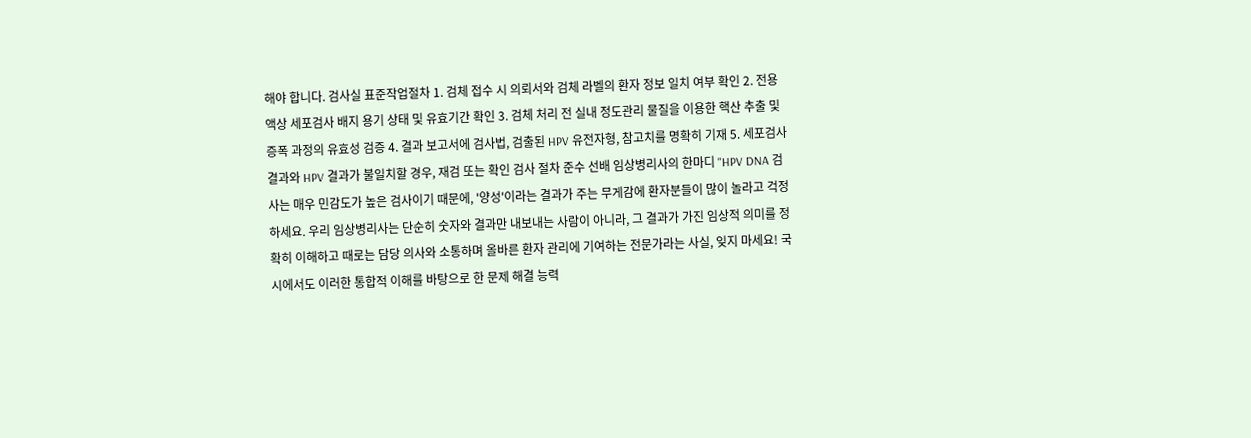해야 합니다. 검사실 표준작업절차 1. 검체 접수 시 의뢰서와 검체 라벨의 환자 정보 일치 여부 확인 2. 전용 액상 세포검사 배지 용기 상태 및 유효기간 확인 3. 검체 처리 전 실내 정도관리 물질을 이용한 핵산 추출 및 증폭 과정의 유효성 검증 4. 결과 보고서에 검사법, 검출된 HPV 유전자형, 참고치를 명확히 기재 5. 세포검사 결과와 HPV 결과가 불일치할 경우, 재검 또는 확인 검사 절차 준수 선배 임상병리사의 한마디 "HPV DNA 검사는 매우 민감도가 높은 검사이기 때문에, '양성'이라는 결과가 주는 무게감에 환자분들이 많이 놀라고 걱정하세요. 우리 임상병리사는 단순히 숫자와 결과만 내보내는 사람이 아니라, 그 결과가 가진 임상적 의미를 정확히 이해하고 때로는 담당 의사와 소통하며 올바른 환자 관리에 기여하는 전문가라는 사실, 잊지 마세요! 국시에서도 이러한 통합적 이해를 바탕으로 한 문제 해결 능력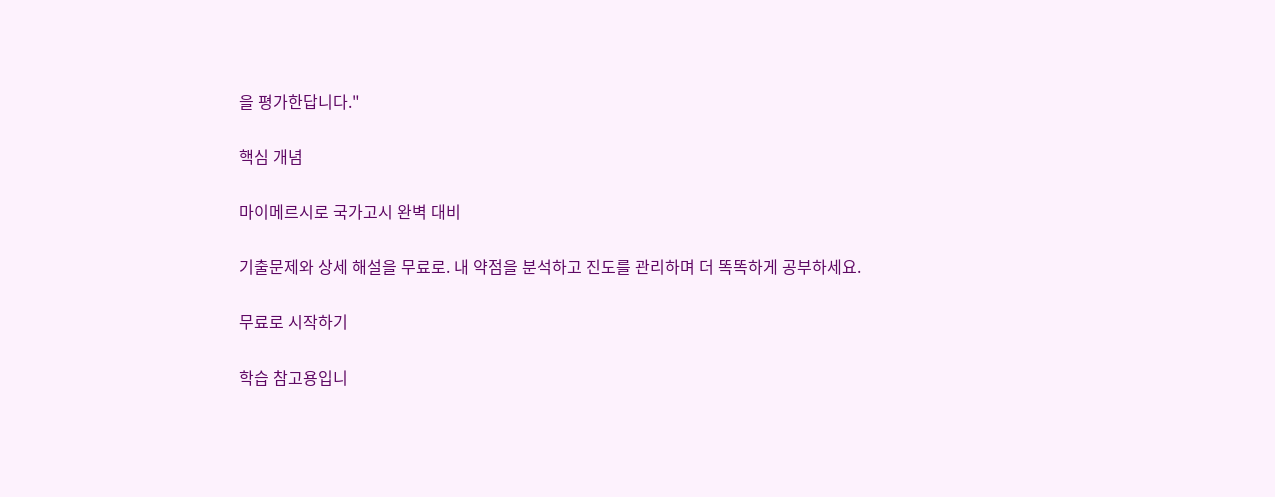을 평가한답니다."

핵심 개념

마이메르시로 국가고시 완벽 대비

기출문제와 상세 해설을 무료로. 내 약점을 분석하고 진도를 관리하며 더 똑똑하게 공부하세요.

무료로 시작하기

학습 참고용입니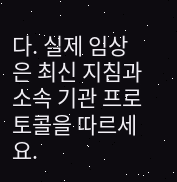다. 실제 임상은 최신 지침과 소속 기관 프로토콜을 따르세요.